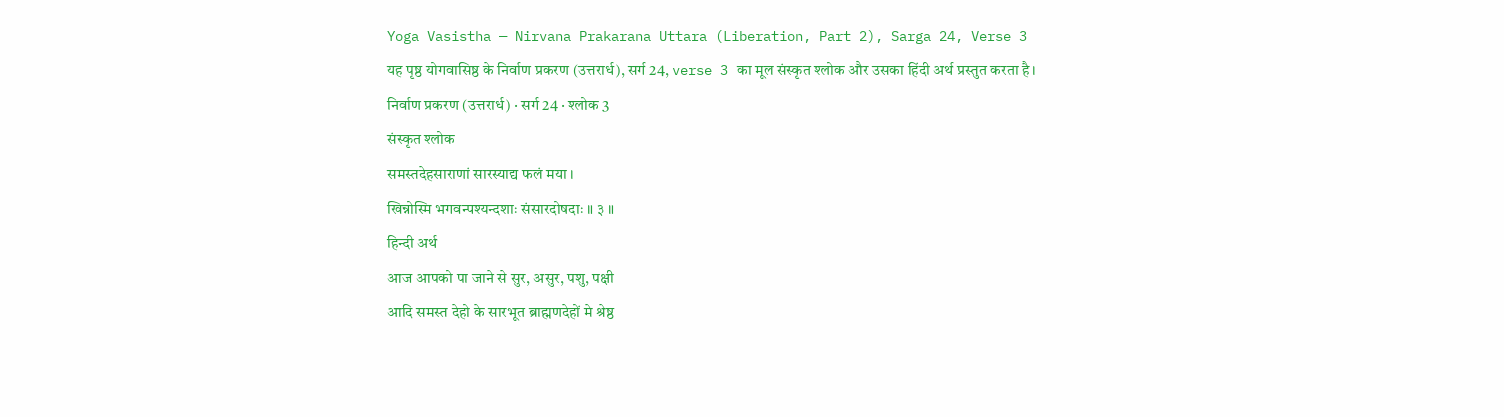Yoga Vasistha — Nirvana Prakarana Uttara (Liberation, Part 2), Sarga 24, Verse 3
यह पृष्ठ योगवासिष्ठ के निर्वाण प्रकरण (उत्तरार्ध), सर्ग 24, verse 3 का मूल संस्कृत श्लोक और उसका हिंदी अर्थ प्रस्तुत करता है।
निर्वाण प्रकरण (उत्तरार्ध) · सर्ग 24 · श्लोक 3
संस्कृत श्लोक
समस्तदेहसाराणां सारस्याद्य फलं मया ।
खिन्नोस्मि भगवन्पश्यन्दशाः संसारदोषदाः ॥ ३ ॥
हिन्दी अर्थ
आज आपको पा जाने से सुर, असुर, पशु, पक्षी
आदि समस्त देहो के सारभूत ब्राह्मणदेहों मे श्रेष्ठ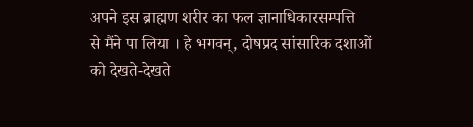अपने इस ब्राह्मण शरीर का फल ज्ञानाधिकारसम्पत्ति
से मैंने पा लिया । हे भगवन्, दोषप्रद सांसारिक दशाओं को देखते-देखते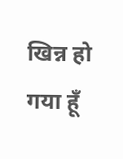खिन्न हो गया हूँ